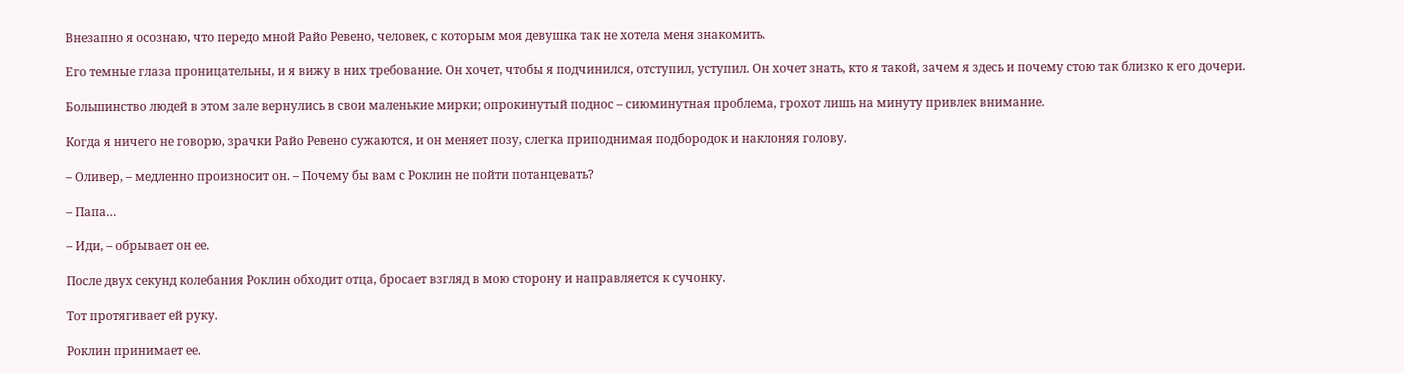Внезапно я осознаю, что передо мной Райо Ревено, человек, с которым моя девушка так не хотела меня знакомить.

Его темные глаза проницательны, и я вижу в них требование. Он хочет, чтобы я подчинился, отступил, уступил. Он хочет знать, кто я такой, зачем я здесь и почему стою так близко к его дочери.

Большинство людей в этом зале вернулись в свои маленькие мирки; опрокинутый поднос – сиюминутная проблема, грохот лишь на минуту привлек внимание.

Когда я ничего не говорю, зрачки Райо Ревено сужаются, и он меняет позу, слегка приподнимая подбородок и наклоняя голову.

– Оливер, – медленно произносит он. – Почему бы вам с Роклин не пойти потанцевать?

– Папа…

– Иди, – обрывает он ее.

После двух секунд колебания Роклин обходит отца, бросает взгляд в мою сторону и направляется к сучонку.

Тот протягивает ей руку.

Роклин принимает ее.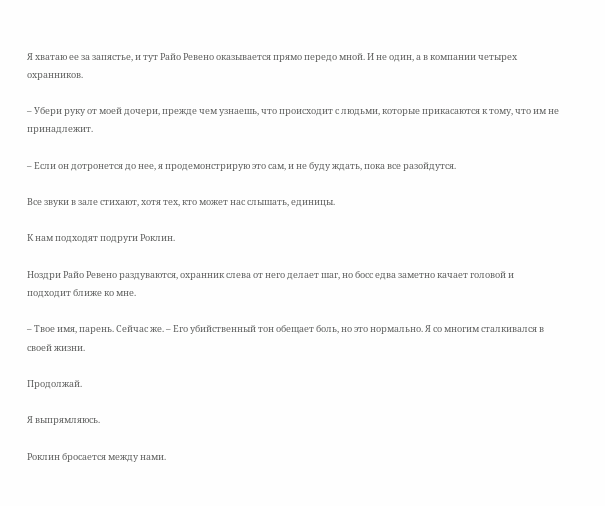Я хватаю ее за запястье, и тут Райо Ревено оказывается прямо передо мной. И не один, а в компании четырех охранников.

– Убери руку от моей дочери, прежде чем узнаешь, что происходит с людьми, которые прикасаются к тому, что им не принадлежит.

– Если он дотронется до нее, я продемонстрирую это сам, и не буду ждать, пока все разойдутся.

Все звуки в зале стихают, хотя тех, кто может нас слышать, единицы.

К нам подходят подруги Роклин.

Ноздри Райо Ревено раздуваются, охранник слева от него делает шаг, но босс едва заметно качает головой и подходит ближе ко мне.

– Твое имя, парень. Сейчас же. – Его убийственный тон обещает боль, но это нормально. Я со многим сталкивался в своей жизни.

Продолжай.

Я выпрямляюсь.

Роклин бросается между нами.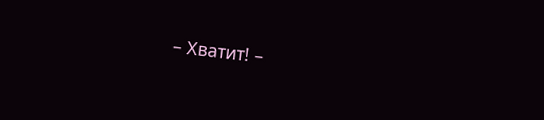– Хватит! –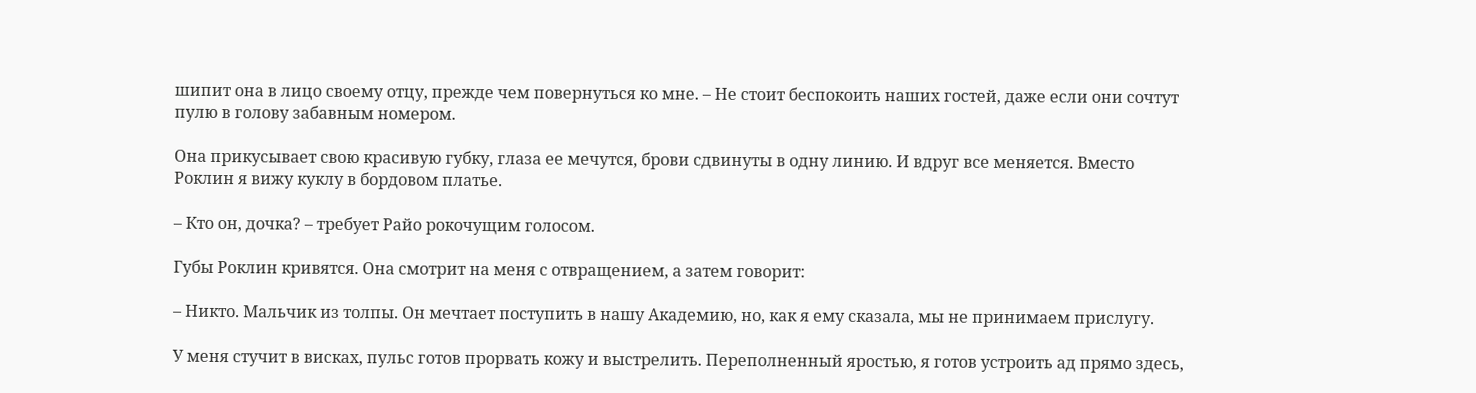шипит она в лицо своему отцу, прежде чем повернуться ко мне. – Не стоит беспокоить наших гостей, даже если они сочтут пулю в голову забавным номером.

Она прикусывает свою красивую губку, глаза ее мечутся, брови сдвинуты в одну линию. И вдруг все меняется. Вместо Роклин я вижу куклу в бордовом платье.

– Кто он, дочка? – требует Райо рокочущим голосом.

Губы Роклин кривятся. Она смотрит на меня с отвращением, а затем говорит:

– Никто. Мальчик из толпы. Он мечтает поступить в нашу Академию, но, как я ему сказала, мы не принимаем прислугу.

У меня стучит в висках, пульс готов прорвать кожу и выстрелить. Переполненный яростью, я готов устроить ад прямо здесь,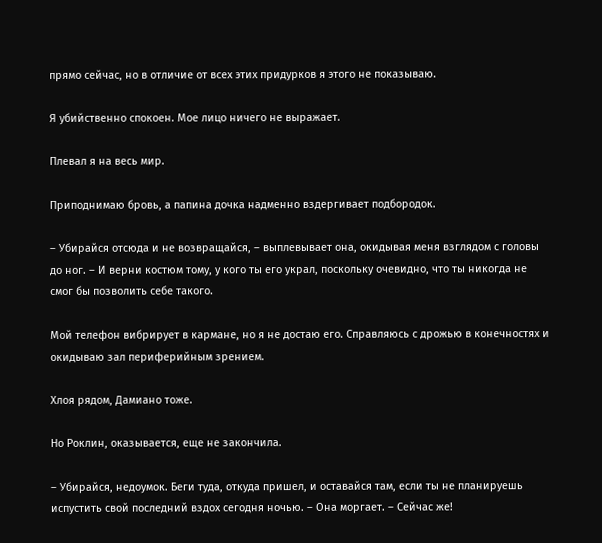прямо сейчас, но в отличие от всех этих придурков я этого не показываю.

Я убийственно спокоен. Мое лицо ничего не выражает.

Плевал я на весь мир.

Приподнимаю бровь, а папина дочка надменно вздергивает подбородок.

– Убирайся отсюда и не возвращайся, – выплевывает она, окидывая меня взглядом с головы до ног. – И верни костюм тому, у кого ты его украл, поскольку очевидно, что ты никогда не смог бы позволить себе такого.

Мой телефон вибрирует в кармане, но я не достаю его. Справляюсь с дрожью в конечностях и окидываю зал периферийным зрением.

Хлоя рядом, Дамиано тоже.

Но Роклин, оказывается, еще не закончила.

– Убирайся, недоумок. Беги туда, откуда пришел, и оставайся там, если ты не планируешь испустить свой последний вздох сегодня ночью. – Она моргает. – Сейчас же!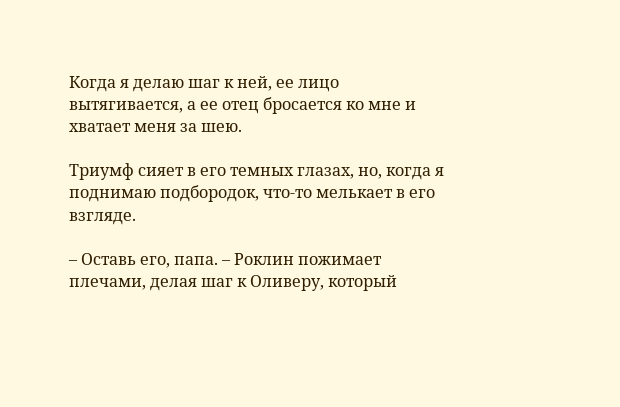Когда я делаю шаг к ней, ее лицо вытягивается, а ее отец бросается ко мне и хватает меня за шею.

Триумф сияет в его темных глазах, но, когда я поднимаю подбородок, что-то мелькает в его взгляде.

– Оставь его, папа. – Роклин пожимает плечами, делая шаг к Оливеру, который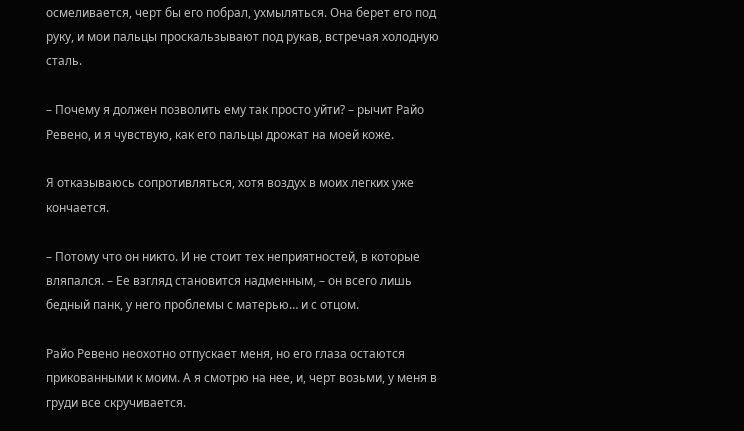осмеливается, черт бы его побрал, ухмыляться. Она берет его под руку, и мои пальцы проскальзывают под рукав, встречая холодную сталь.

– Почему я должен позволить ему так просто уйти? – рычит Райо Ревено, и я чувствую, как его пальцы дрожат на моей коже.

Я отказываюсь сопротивляться, хотя воздух в моих легких уже кончается.

– Потому что он никто. И не стоит тех неприятностей, в которые вляпался. – Ее взгляд становится надменным, – он всего лишь бедный панк, у него проблемы с матерью… и с отцом.

Райо Ревено неохотно отпускает меня, но его глаза остаются прикованными к моим. А я смотрю на нее, и, черт возьми, у меня в груди все скручивается.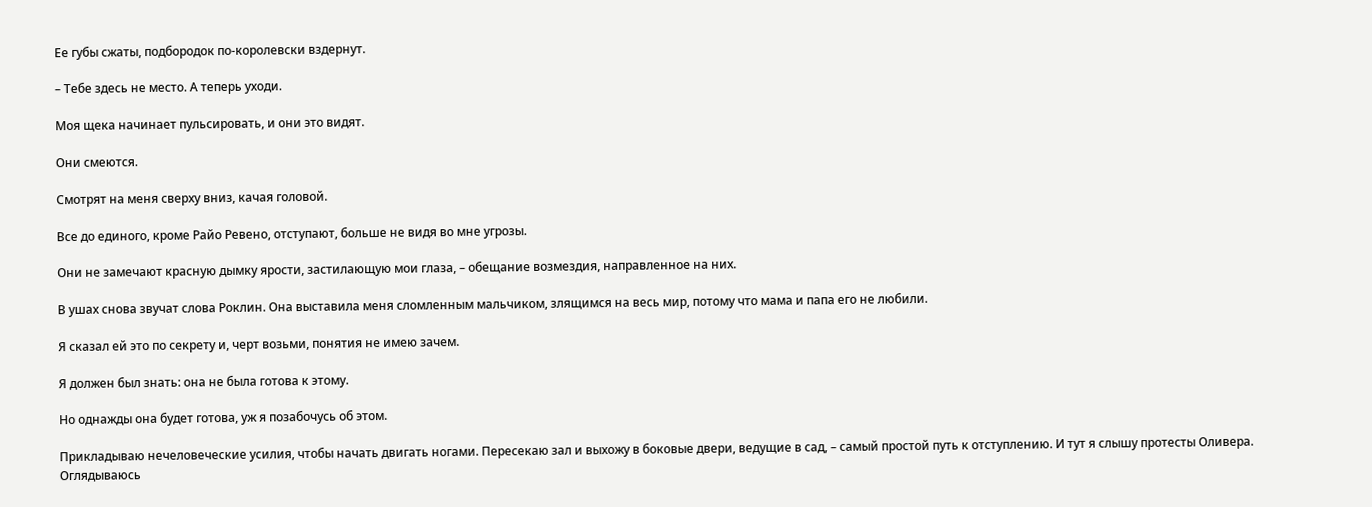Ее губы сжаты, подбородок по-королевски вздернут.

– Тебе здесь не место. А теперь уходи.

Моя щека начинает пульсировать, и они это видят.

Они смеются.

Смотрят на меня сверху вниз, качая головой.

Все до единого, кроме Райо Ревено, отступают, больше не видя во мне угрозы.

Они не замечают красную дымку ярости, застилающую мои глаза, – обещание возмездия, направленное на них.

В ушах снова звучат слова Роклин. Она выставила меня сломленным мальчиком, злящимся на весь мир, потому что мама и папа его не любили.

Я сказал ей это по секрету и, черт возьми, понятия не имею зачем.

Я должен был знать: она не была готова к этому.

Но однажды она будет готова, уж я позабочусь об этом.

Прикладываю нечеловеческие усилия, чтобы начать двигать ногами. Пересекаю зал и выхожу в боковые двери, ведущие в сад, – самый простой путь к отступлению. И тут я слышу протесты Оливера. Оглядываюсь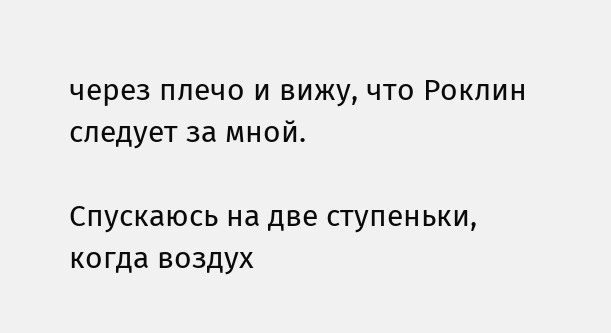через плечо и вижу, что Роклин следует за мной.

Спускаюсь на две ступеньки, когда воздух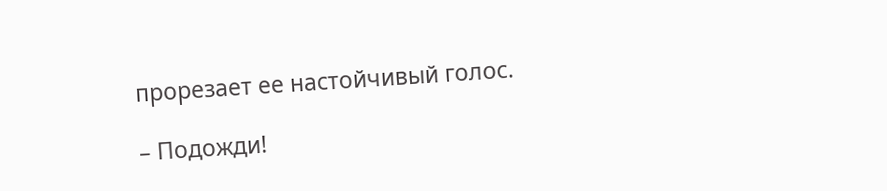прорезает ее настойчивый голос.

– Подожди!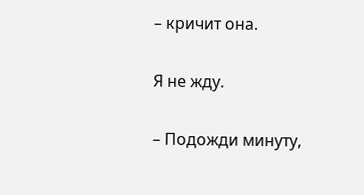– кричит она.

Я не жду.

– Подожди минуту,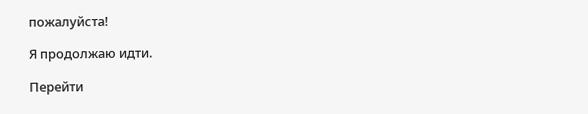пожалуйста!

Я продолжаю идти.

Перейти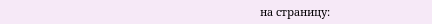на страницу: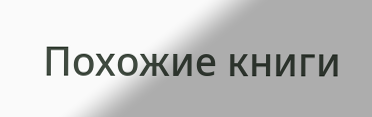Похожие книги